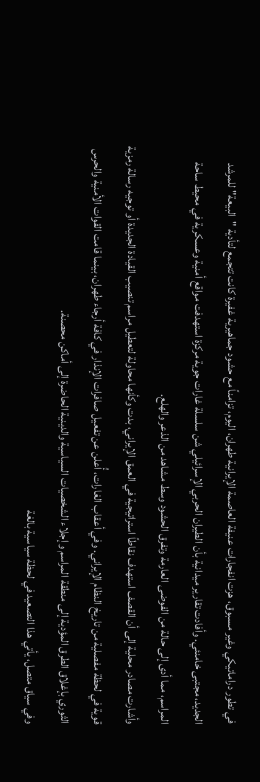في تطور دراماتيكي وغير مسبوق، هزت انفجارات عنيفة العاصمة الإيرانية طهران، اليوم، تزامناً مع حشود جماهيرية غفيرة كانت تتجمع لتأدية "البيعة" للمرشد الجديد، مجتبى خامنئي. وأفادت تقارير ميدانية بأن الطيران الحربي الإسرائيلي شن سلسلة غارات جوية مركزة استهدفت مواقع أمنية وعسكرية في محيط ساحة المراسم، مما أدى إلى حالة من الفوضى العارمة وتفرق الحشود وسط مشاهد من الذعر والهلع.
وأشارت مصادر محلية إلى أن القصف استهدف نقاطاً استراتيجية في العمق الإيراني، بدت وكأنها محاولة لتعطيل مراسم تنصيب القيادة الجديدة أو توجيه رسالة رمزية قوية في لحظة مفصلية من تاريخ النظام الإيراني. وفي أعقاب الغارات، أُعلن عن تفعيل صافرات الإنذار في كافة أرجاء طهران، بينما قامت القوات الأمنية والحرس الثوري بإغلاق الطرق المؤدية إلى منطقة المراسم وإجلاء الشخصيات السياسية والدينية الحاضرة إلى أماكن محصنة.
وفي سياق متصل، يأتي هذا التصعيد في لحظة سياسية بالغة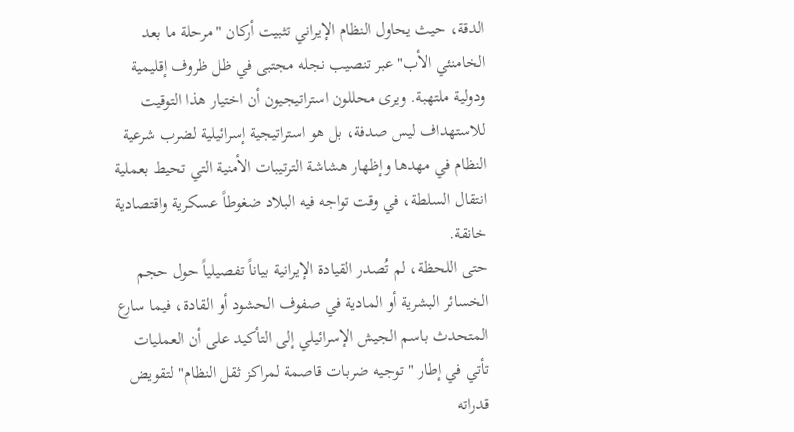الدقة، حيث يحاول النظام الإيراني تثبيت أركان "مرحلة ما بعد الخامنئي الأب" عبر تنصيب نجله مجتبى في ظل ظروف إقليمية ودولية ملتهبة. ويرى محللون استراتيجيون أن اختيار هذا التوقيت للاستهداف ليس صدفة، بل هو استراتيجية إسرائيلية لضرب شرعية النظام في مهدها وإظهار هشاشة الترتيبات الأمنية التي تحيط بعملية انتقال السلطة، في وقت تواجه فيه البلاد ضغوطاً عسكرية واقتصادية خانقة.
حتى اللحظة، لم تُصدر القيادة الإيرانية بياناً تفصيلياً حول حجم الخسائر البشرية أو المادية في صفوف الحشود أو القادة، فيما سارع المتحدث باسم الجيش الإسرائيلي إلى التأكيد على أن العمليات تأتي في إطار "توجيه ضربات قاصمة لمراكز ثقل النظام" لتقويض قدراته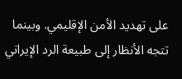على تهديد الأمن الإقليمي. وبينما تتجه الأنظار إلى طبيعة الرد الإيراني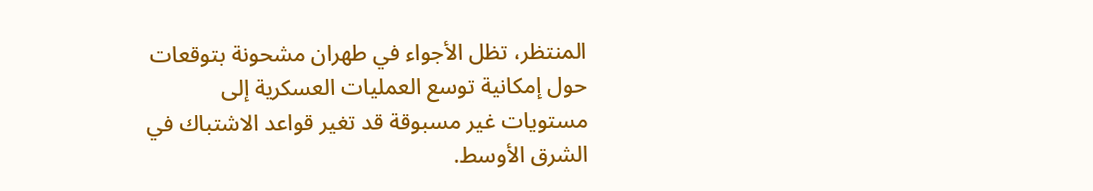المنتظر، تظل الأجواء في طهران مشحونة بتوقعات حول إمكانية توسع العمليات العسكرية إلى مستويات غير مسبوقة قد تغير قواعد الاشتباك في الشرق الأوسط.